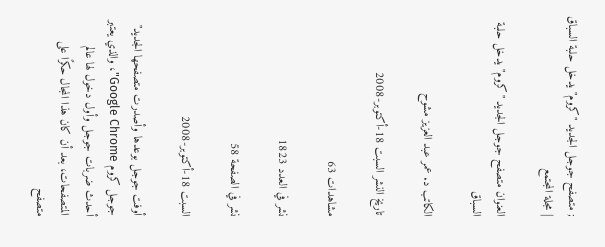; متصفح جوجل الجديد "كروم" يدخل حلبة السباق | مجلة المجتمع

العنوان متصفح جوجل الجديد "كروم" يدخل حلبة السباق

الكاتب د. عمر عبد العزيز مشوح

تاريخ النشر السبت 18-أكتوبر-2008

مشاهدات 63

نشر في العدد 1823

نشر في الصفحة 58

السبت 18-أكتوبر-2008

أوفت جوجل بوعدها وأصدرت متصفحها الجديد" جوجل كروم Google Chrome"، والذي يعتبر أحدث ضربات جوجل وأول دخول لها عالم المتصفحات، بعد أن كان هذا المجال حكرًا على متصفح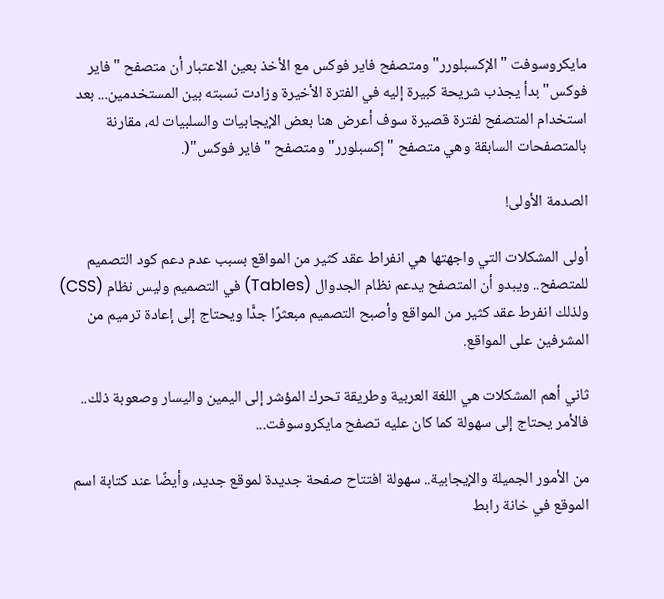مايكروسوفت "الإكسبلورر" ومتصفح فاير فوكس مع الأخذ بعين الاعتبار أن متصفح "فاير فوكس" بدأ يجذب شريحة كبيرة إليه في الفترة الأخيرة وزادت نسبته بين المستخدمين... بعد استخدام المتصفح لفترة قصيرة سوف أعرض هنا بعض الإيجابيات والسلبيات له، مقارنة بالمتصفحات السابقة وهي متصفح "إكسبلورر" ومتصفح "فاير فوكس"(.

الصدمة الأولى!

أولى المشكلات التي واجهتها هي انفراط عقد كثير من المواقع بسبب عدم دعم كود التصميم للمتصفح.. ويبدو أن المتصفح يدعم نظام الجدوال (Tables) في التصميم وليس نظام (CSS) ولذلك انفرط عقد كثير من المواقع وأصبح التصميم مبعثرًا جدًّا ويحتاج إلى إعادة ترميم من المشرفين على المواقع.

ثاني أهم المشكلات هي اللغة العربية وطريقة تحرك المؤشر إلى اليمين واليسار وصعوبة ذلك.. فالأمر يحتاج إلى سهولة كما كان عليه تصفح مايكروسوفت...

من الأمور الجميلة والإيجابية.. سهولة افتتاح صفحة جديدة لموقع جديد، وأيضًا عند كتابة اسم الموقع في خانة رابط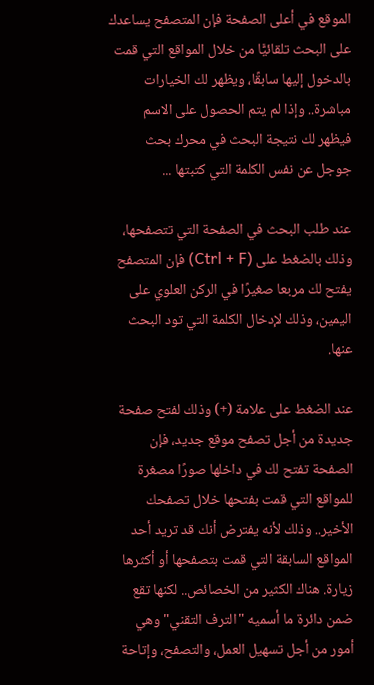الموقع في أعلى الصفحة فإن المتصفح يساعدك على البحث تلقائيًّا من خلال المواقع التي قمت بالدخول إليها سابقًا، ويظهر لك الخيارات مباشرة.. وإذا لم يتم الحصول على الاسم فيظهر لك نتيجة البحث في محرك بحث جوجل عن نفس الكلمة التي كتبتها ...

عند طلب البحث في الصفحة التي تتصفحها، وذلك بالضغط على (Ctrl + F) فإن المتصفح يفتح لك مربعا صغيرًا في الركن العلوي على اليمين، وذلك لإدخال الكلمة التي تود البحث عنها.

عند الضغط على علامة (+) وذلك لفتح صفحة جديدة من أجل تصفح موقع جديد، فإن الصفحة تفتح لك في داخلها صورًا مصغرة للمواقع التي قمت بفتحها خلال تصفحك الأخير.. وذلك لأنه يفترض أنك قد تريد أحد المواقع السابقة التي قمت بتصفحها أو أكثرها زيارة. هناك الكثير من الخصائص.. لكنها تقع ضمن دائرة ما أسميه "الترف التقني" وهي أمور من أجل تسهيل العمل، والتصفح، وإتاحة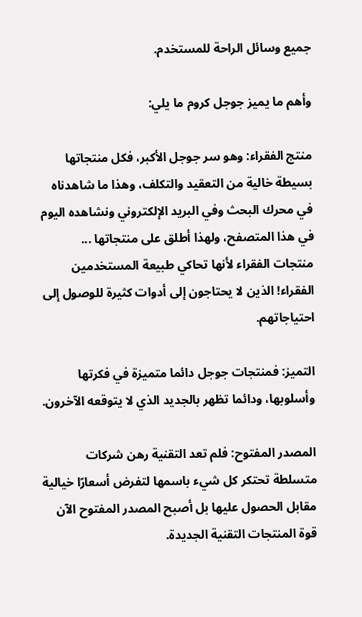جميع وسائل الراحة للمستخدم.

وأهم ما يميز جوجل كروم ما يلي:

منتج الفقراء: وهو سر جوجل الأكبر، فكل منتجاتها بسيطة خالية من التعقيد والتكلف، وهذا ما شاهدناه في محرك البحث وفي البريد الإلكتروني ونشاهده اليوم في هذا المتصفح، ولهذا أطلق على منتجاتها ... منتجات الفقراء لأنها تحاكي طبيعة المستخدمين الفقراء! الذين لا يحتاجون إلى أدوات كثيرة للوصول إلى احتياجاتهم.

التميز: فمنتجات جوجل دائما متميزة في فكرتها وأسلوبها، ودائما تظهر بالجديد الذي لا يتوقعه الآخرون.

المصدر المفتوح: فلم تعد التقنية رهن شركات متسلطة تحتكر كل شيء باسمها لتفرض أسعارًا خيالية مقابل الحصول عليها بل أصبح المصدر المفتوح الآن قوة المنتجات التقنية الجديدة.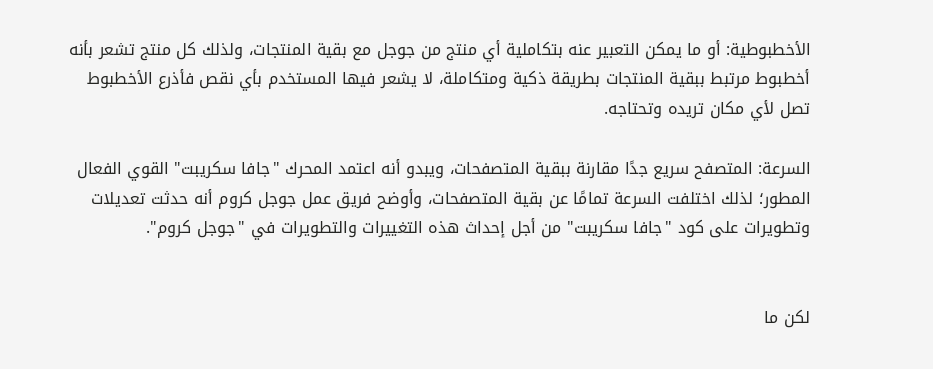الأخطبوطية: أو ما يمكن التعبير عنه بتكاملية أي منتج من جوجل مع بقية المنتجات، ولذلك كل منتج تشعر بأنه أخطبوط مرتبط ببقية المنتجات بطريقة ذكية ومتكاملة، لا يشعر فيها المستخدم بأي نقص فأذرع الأخطبوط تصل لأي مكان تريده وتحتاجه.

السرعة: المتصفح سريع جدًا مقارنة ببقية المتصفحات، ويبدو أنه اعتمد المحرك "جافا سكريبت" القوي الفعال المطور؛ لذلك اختلفت السرعة تمامًا عن بقية المتصفحات، وأوضح فريق عمل جوجل كروم أنه حدثت تعديلات وتطويرات على كود "جافا سكريبت" من أجل إحداث هذه التغييرات والتطويرات في "جوجل كروم".


لكن ما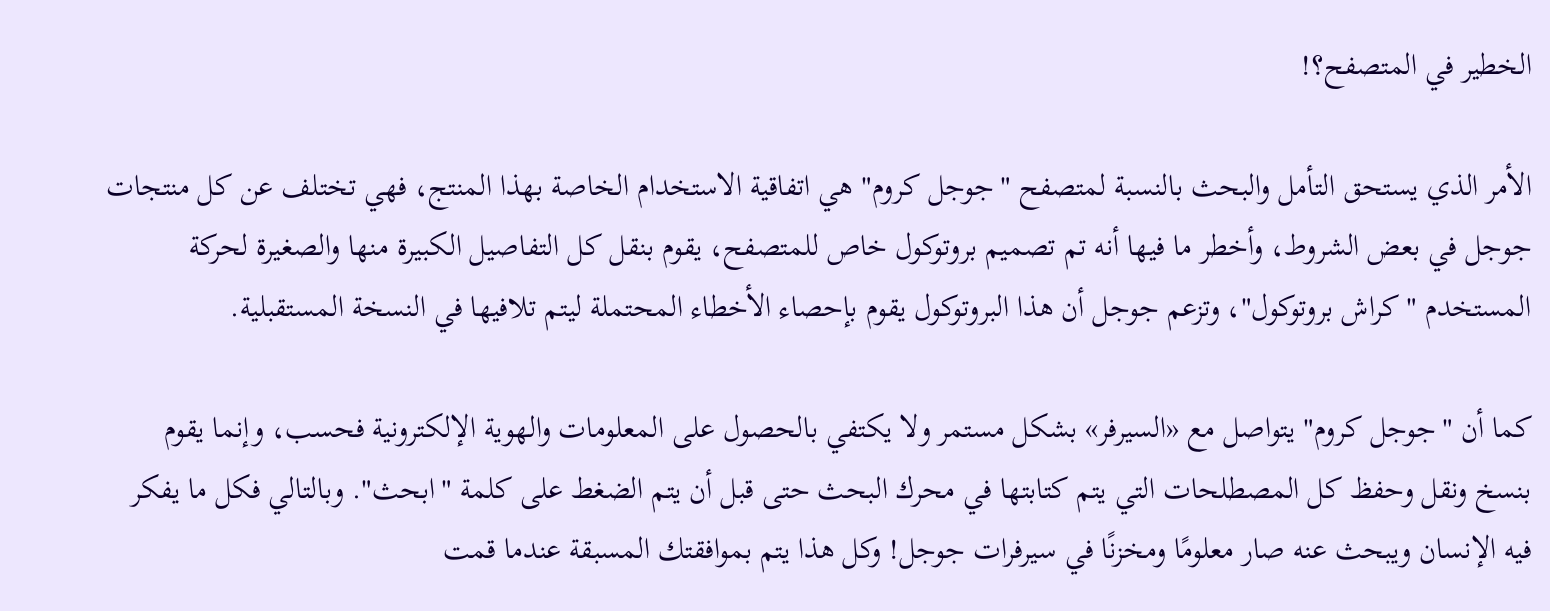الخطير في المتصفح؟!

الأمر الذي يستحق التأمل والبحث بالنسبة لمتصفح "جوجل كروم" هي اتفاقية الاستخدام الخاصة بهذا المنتج، فهي تختلف عن كل منتجات جوجل في بعض الشروط، وأخطر ما فيها أنه تم تصميم بروتوكول خاص للمتصفح، يقوم بنقل كل التفاصيل الكبيرة منها والصغيرة لحركة المستخدم "كراش بروتوكول"، وتزعم جوجل أن هذا البروتوكول يقوم بإحصاء الأخطاء المحتملة ليتم تلافيها في النسخة المستقبلية.

كما أن "جوجل كروم" يتواصل مع «السيرفر» بشكل مستمر ولا يكتفي بالحصول على المعلومات والهوية الإلكترونية فحسب، وإنما يقوم بنسخ ونقل وحفظ كل المصطلحات التي يتم كتابتها في محرك البحث حتى قبل أن يتم الضغط على كلمة "ابحث". وبالتالي فكل ما يفكر فيه الإنسان ويبحث عنه صار معلومًا ومخزنًا في سيرفرات جوجل! وكل هذا يتم بموافقتك المسبقة عندما قمت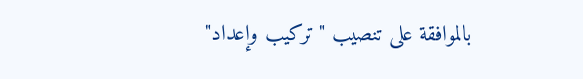بالموافقة على تنصيب "تركيب وإعداد"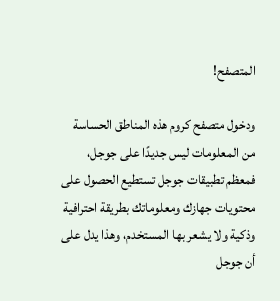المتصفح!

ودخول متصفح كروم هذه المناطق الحساسة من المعلومات ليس جديدًا على جوجل، فمعظم تطبيقات جوجل تستطيع الحصول على محتويات جهازك ومعلوماتك بطريقة احترافية وذكية ولا يشعر بها المستخدم، وهذا يدل على أن جوجل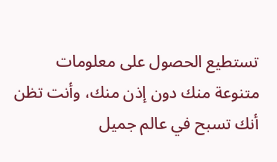تستطيع الحصول على معلومات متنوعة منك دون إذن منك، وأنت تظن أنك تسبح في عالم جميل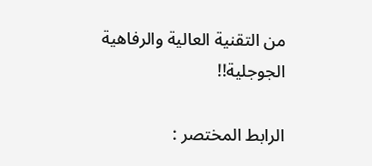من التقنية العالية والرفاهية الجوجلية!!

الرابط المختصر :